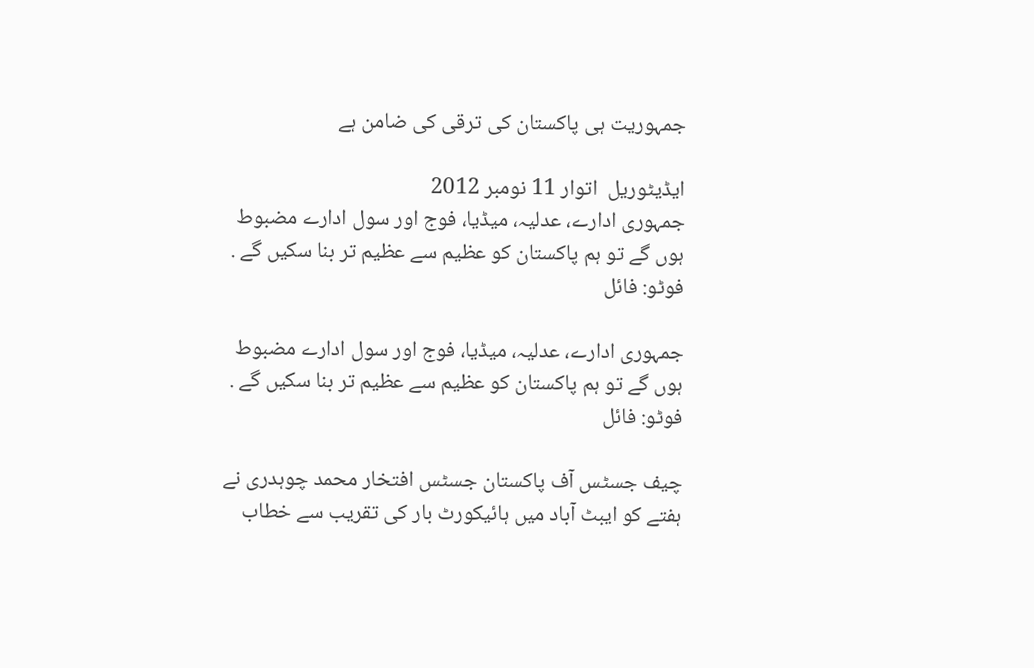جمہوریت ہی پاکستان کی ترقی کی ضامن ہے

ایڈیٹوریل  اتوار 11 نومبر 2012
جمہوری ادارے، عدلیہ، میڈیا، فوج اور سول ادارے مضبوط ہوں گے تو ہم پاکستان کو عظیم سے عظیم تر بنا سکیں گے . فوٹو: فائل

جمہوری ادارے، عدلیہ، میڈیا، فوج اور سول ادارے مضبوط ہوں گے تو ہم پاکستان کو عظیم سے عظیم تر بنا سکیں گے . فوٹو: فائل

چیف جسٹس آف پاکستان جسٹس افتخار محمد چوہدری نے ہفتے کو ایبٹ آباد میں ہائیکورٹ بار کی تقریب سے خطاب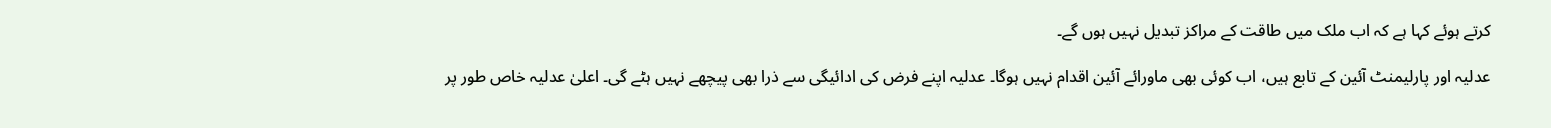کرتے ہوئے کہا ہے کہ اب ملک میں طاقت کے مراکز تبدیل نہیں ہوں گے۔

عدلیہ اور پارلیمنٹ آئین کے تابع ہیں، اب کوئی بھی ماورائے آئین اقدام نہیں ہوگا۔ عدلیہ اپنے فرض کی ادائیگی سے ذرا بھی پیچھے نہیں ہٹے گی۔ اعلیٰ عدلیہ خاص طور پر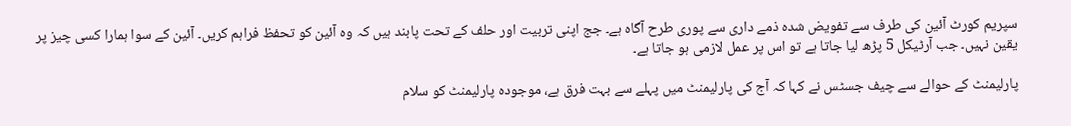سپریم کورٹ آئین کی طرف سے تفویض شدہ ذمے داری سے پوری طرح آگاہ ہے۔ جج اپنی تربیت اور حلف کے تحت پابند ہیں کہ وہ آئین کو تحفظ فراہم کریں۔ آئین کے سوا ہمارا کسی چیز پر یقین نہیں۔ جب آرٹیکل 5 پڑھ لیا جاتا ہے تو اس پر عمل لازمی ہو جاتا ہے۔

پارلیمنٹ کے حوالے سے چیف جسٹس نے کہا کہ آج کی پارلیمنٹ میں پہلے سے بہت فرق ہے، موجودہ پارلیمنٹ کو سلام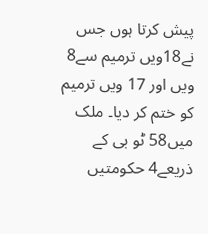پیش کرتا ہوں جس نے18ویں ترمیم سے8 ویں اور 17 ویں ترمیم کو ختم کر دیا۔ ملک میں58 ٹو بی کے ذریعے4 حکومتیں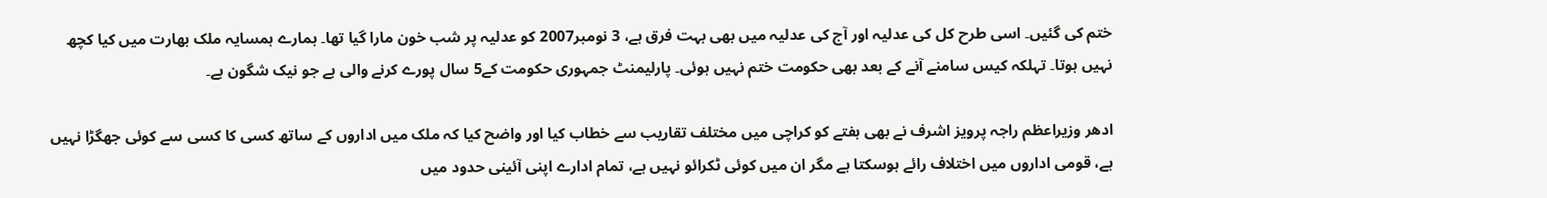ختم کی گئیں۔ اسی طرح کل کی عدلیہ اور آج کی عدلیہ میں بھی بہت فرق ہے، 3 نومبر2007 کو عدلیہ پر شب خون مارا گیا تھا۔ ہمارے ہمسایہ ملک بھارت میں کیا کچھ نہیں ہوتا۔ تہلکہ کیس سامنے آنے کے بعد بھی حکومت ختم نہیں ہوئی۔ پارلیمنٹ جمہوری حکومت کے5 سال پورے کرنے والی ہے جو نیک شگون ہے۔

ادھر وزیراعظم راجہ پرویز اشرف نے بھی ہفتے کو کراچی میں مختلف تقاریب سے خطاب کیا اور واضح کیا کہ ملک میں اداروں کے ساتھ کسی کا کسی سے کوئی جھگڑا نہیں ہے، قومی اداروں میں اختلاف رائے ہوسکتا ہے مگر ان میں کوئی ٹکرائو نہیں ہے، تمام ادارے اپنی آئینی حدود میں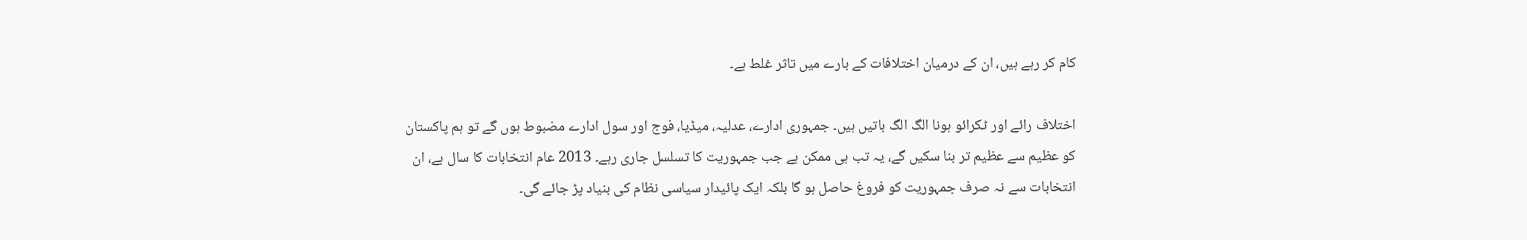کام کر رہے ہیں، ان کے درمیان اختلافات کے بارے میں تاثر غلط ہے۔

اختلاف رائے اور ٹکرائو ہونا الگ الگ باتیں ہیں۔ جمہوری ادارے، عدلیہ، میڈیا، فوج اور سول ادارے مضبوط ہوں گے تو ہم پاکستان کو عظیم سے عظیم تر بنا سکیں گے، یہ تب ہی ممکن ہے جب جمہوریت کا تسلسل جاری رہے۔ 2013 عام انتخابات کا سال ہے، ان انتخابات سے نہ صرف جمہوریت کو فروغ حاصل ہو گا بلکہ ایک پائیدار سیاسی نظام کی بنیاد پڑ جائے گی۔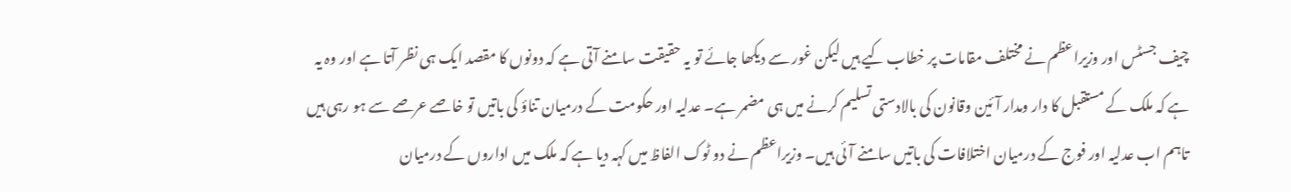چیف جسٹس اور وزیراعظم نے مختلف مقامات پر خطاب کیے ہیں لیکن غور سے دیکھا جائے تو یہ حقیقت سامنے آتی ہے کہ دونوں کا مقصد ایک ہی نظر آتا ہے اور وہ یہ ہے کہ ملک کے مستقبل کا دار ومدار آئین وقانون کی بالادستی تسلیم کرنے میں ہی مضمر ہے۔ عدلیہ اور حکومت کے درمیان تناؤ کی باتیں تو خاصے عرصے سے ہو رہی ہیں تاہم اب عدلیہ اور فوج کے درمیان اختلافات کی باتیں سامنے آئی ہیں۔ وزیراعظم نے دو ٹوک الفاظ میں کہہ دیا ہے کہ ملک میں اداروں کے درمیان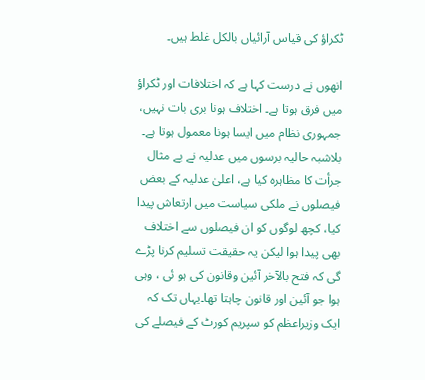ٹکراؤ کی قیاس آرائیاں بالکل غلط ہیں۔

انھوں نے درست کہا ہے کہ اختلافات اور ٹکراؤ میں فرق ہوتا ہے۔ اختلاف ہونا بری بات نہیں، جمہوری نظام میں ایسا ہونا معمول ہوتا ہے۔ بلاشبہ حالیہ برسوں میں عدلیہ نے بے مثال جرأت کا مظاہرہ کیا ہے، اعلیٰ عدلیہ کے بعض فیصلوں نے ملکی سیاست میں ارتعاش پیدا کیا، کچھ لوگوں کو ان فیصلوں سے اختلاف بھی پیدا ہوا لیکن یہ حقیقت تسلیم کرنا پڑے گی کہ فتح بالآخر آئین وقانون کی ہو ئی ، وہی ہوا جو آئین اور قانون چاہتا تھا۔یہاں تک کہ ایک وزیراعظم کو سپریم کورٹ کے فیصلے کی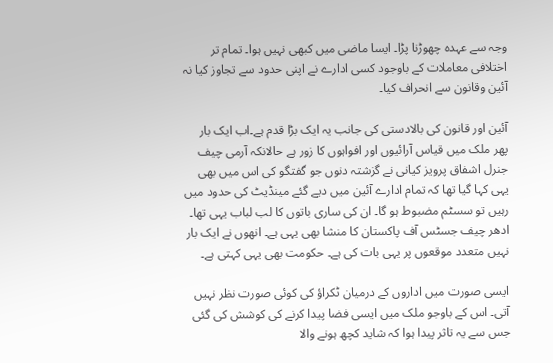وجہ سے عہدہ چھوڑنا پڑا۔ ایسا ماضی میں کبھی نہیں ہوا۔ تمام تر اختلافی معاملات کے باوجود کسی ادارے نے اپنی حدود سے تجاوز کیا نہ آئین وقانون سے انحراف کیا۔

آئین اور قانون کی بالادستی کی جانب یہ ایک بڑا قدم ہے۔اب ایک بار پھر ملک میں قیاس آرائیوں اور افواہوں کا زور ہے حالانکہ آرمی چیف جنرل اشفاق پرویز کیانی نے گزشتہ دنوں جو گفتگو کی اس میں بھی یہی کہا گیا تھا کہ تمام ادارے آئین میں دیے گئے مینڈیٹ کی حدود میں رہیں تو سسٹم مضبوط ہو گا۔ ان کی ساری باتوں کا لب لباب یہی تھا۔ ادھر چیف جسٹس آف پاکستان کا منشا بھی یہی ہے۔ انھوں نے ایک بار نہیں متعدد موقعوں پر یہی بات کی ہے۔ حکومت بھی یہی کہتی ہے۔

ایسی صورت میں اداروں کے درمیان ٹکراؤ کی کوئی صورت نظر نہیں آتی۔ اس کے باوجو ملک میں ایسی فضا پیدا کرنے کی کوشش کی گئی جس سے یہ تاثر پیدا ہوا کہ شاید کچھ ہونے والا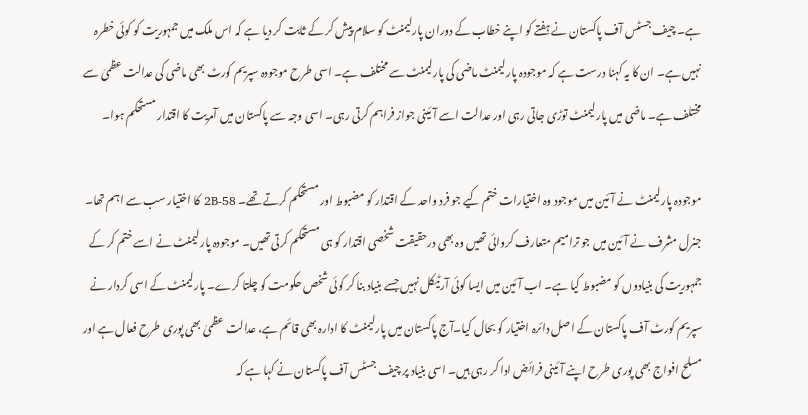ہے۔ چیف جسٹس آف پاکستان نے ہفتے کو اپنے خطاب کے دوران پارلیمنٹ کو سلام پیش کر کے ثابت کر دیا ہے کہ اس ملک میں جمہوریت کو کوئی خطرہ نہیں ہے۔ ان کا یہ کہنا درست ہے کہ موجودہ پارلیمنٹ ماضی کی پارلیمنٹ سے مختلف ہے۔ اسی طرح موجودہ سپریم کورٹ بھی ماضی کی عدالت عظمیٰ سے مختلف ہے۔ ماضی میں پارلیمنٹ توڑی جاتی رہی اور عدالت اسے آئینی جواز فراہم کرتی رہی۔ اسی وجہ سے پاکستان میں آمریت کا اقتدار مستحکم ہوا۔

موجودہ پارلیمنٹ نے آئین میں موجود وہ اختیارات ختم کیے جو فرد واحد کے اقتدار کو مضبوط اور مستحکم کرتے تھے۔ 58-2B کا اختیار سب سے اہم تھا۔ جنرل مشرف نے آئین میں جو ترامیم متعارف کروائی تھیں وہ بھی درحقیقت شخصی اقتدار کو ہی مستحکم کرتی تھیں۔ موجودہ پارلیمنٹ نے اسے ختم کر کے جمہوریت کی بنیادوں کو مضبوط کیا ہے۔ اب آئین میں ایسا کوئی آرٹیکل نہیں جسے بنیاد بنا کر کوئی شخص حکومت کو چلتا کرے۔ پارلیمنٹ کے اسی کردار نے سپریم کورٹ آف پاکستان کے اصل دائرہ اختیار کو بحال کیا۔آج پاکستان میں پارلیمنٹ کا ادارہ بھی قائم ہے، عدالت عظمیٰ بھی پوری طرح فعال ہے اور مسلح افواج بھی پوری طرح اپنے آئینی فرائض ادا کر رہی ہیں۔ اسی بنیاد پر چیف جسٹس آف پاکستان نے کہا ہے کہ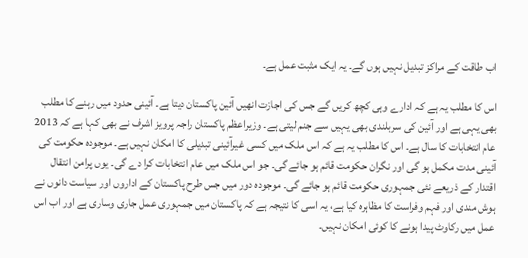اب طاقت کے مراکز تبدیل نہیں ہوں گے۔ یہ ایک مثبت عمل ہے۔

اس کا مطلب یہ ہے کہ ادارے وہی کچھ کریں گے جس کی اجازت انھیں آئین پاکستان دیتا ہے۔ آئینی حدود میں رہنے کا مطلب بھی یہی ہے اور آئین کی سربلندی بھی یہیں سے جنم لیتی ہے۔ وزیراعظم پاکستان راجہ پرویز اشرف نے بھی کہا ہے کہ 2013 عام انتخابات کا سال ہے۔ اس کا مطلب یہ ہے کہ اس ملک میں کسی غیرآئینی تبدیلی کا امکان نہیں ہے۔ موجودہ حکومت کی آئینی مدت مکمل ہو گی اور نگران حکومت قائم ہو جائے گی۔ جو اس ملک میں عام انتخابات کرا دے گی۔ یوں پرامن انتقال اقتدار کے ذریعے نئی جمہوری حکومت قائم ہو جائے گی۔ موجودہ دور میں جس طرح پاکستان کے اداروں اور سیاست دانوں نے ہوش مندی اور فہم وفراست کا مظاہرہ کیا ہے، یہ اسی کا نتیجہ ہے کہ پاکستان میں جمہوری عمل جاری وساری ہے اور اب اس عمل میں رکاوٹ پیدا ہونے کا کوئی امکان نہیں۔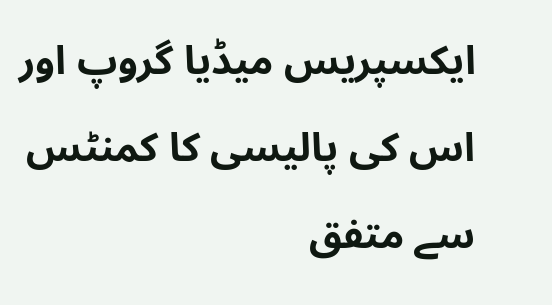ایکسپریس میڈیا گروپ اور اس کی پالیسی کا کمنٹس سے متفق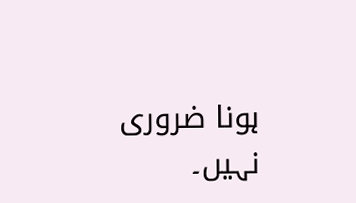ہونا ضروری نہیں۔